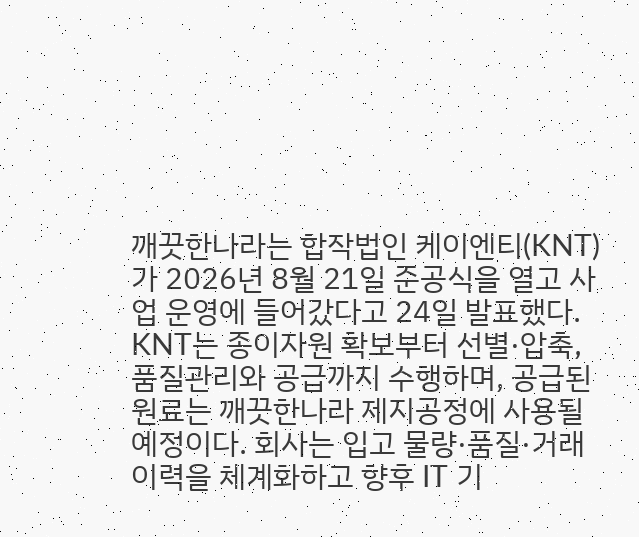깨끗한나라는 합작법인 케이엔티(KNT)가 2026년 8월 21일 준공식을 열고 사업 운영에 들어갔다고 24일 발표했다. KNT는 종이자원 확보부터 선별·압축, 품질관리와 공급까지 수행하며, 공급된 원료는 깨끗한나라 제지공정에 사용될 예정이다. 회사는 입고 물량·품질·거래 이력을 체계화하고 향후 IT 기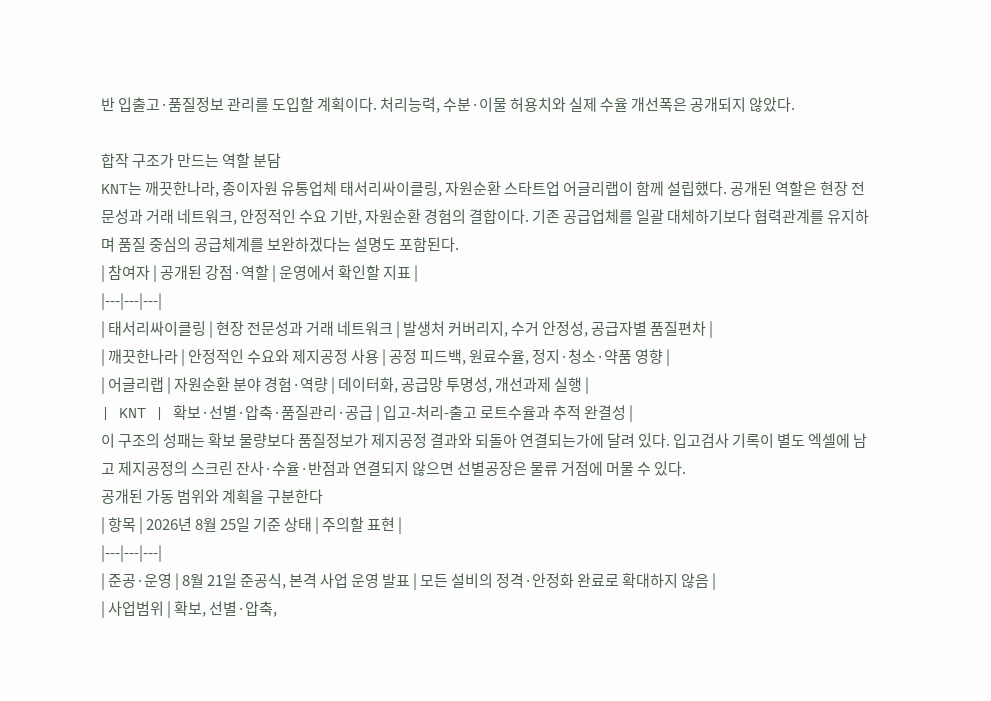반 입출고·품질정보 관리를 도입할 계획이다. 처리능력, 수분·이물 허용치와 실제 수율 개선폭은 공개되지 않았다.

합작 구조가 만드는 역할 분담
KNT는 깨끗한나라, 종이자원 유통업체 태서리싸이클링, 자원순환 스타트업 어글리랩이 함께 설립했다. 공개된 역할은 현장 전문성과 거래 네트워크, 안정적인 수요 기반, 자원순환 경험의 결합이다. 기존 공급업체를 일괄 대체하기보다 협력관계를 유지하며 품질 중심의 공급체계를 보완하겠다는 설명도 포함된다.
| 참여자 | 공개된 강점·역할 | 운영에서 확인할 지표 |
|---|---|---|
| 태서리싸이클링 | 현장 전문성과 거래 네트워크 | 발생처 커버리지, 수거 안정성, 공급자별 품질편차 |
| 깨끗한나라 | 안정적인 수요와 제지공정 사용 | 공정 피드백, 원료수율, 정지·청소·약품 영향 |
| 어글리랩 | 자원순환 분야 경험·역량 | 데이터화, 공급망 투명성, 개선과제 실행 |
| KNT | 확보·선별·압축·품질관리·공급 | 입고-처리-출고 로트수율과 추적 완결성 |
이 구조의 성패는 확보 물량보다 품질정보가 제지공정 결과와 되돌아 연결되는가에 달려 있다. 입고검사 기록이 별도 엑셀에 남고 제지공정의 스크린 잔사·수율·반점과 연결되지 않으면 선별공장은 물류 거점에 머물 수 있다.
공개된 가동 범위와 계획을 구분한다
| 항목 | 2026년 8월 25일 기준 상태 | 주의할 표현 |
|---|---|---|
| 준공·운영 | 8월 21일 준공식, 본격 사업 운영 발표 | 모든 설비의 정격·안정화 완료로 확대하지 않음 |
| 사업범위 | 확보, 선별·압축,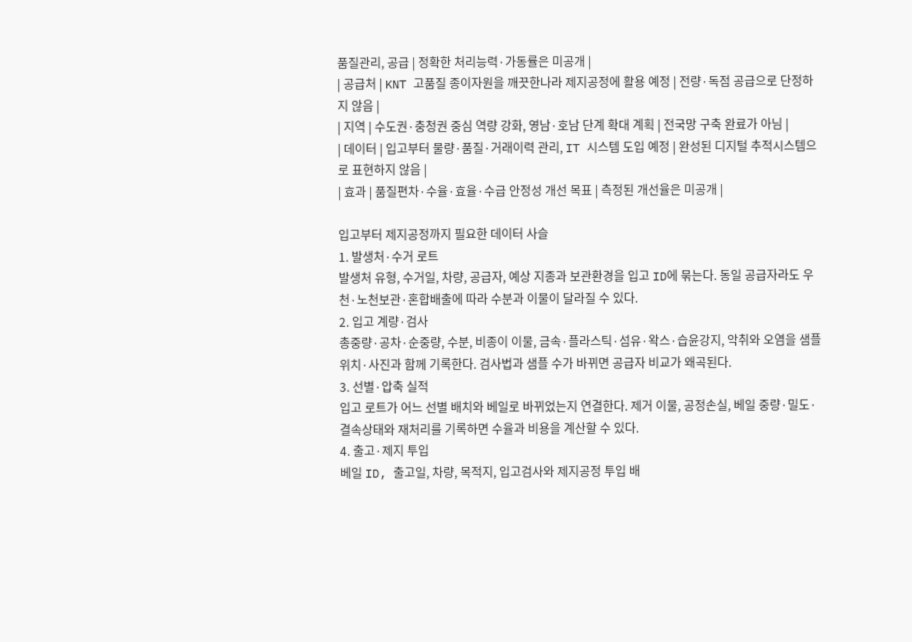품질관리, 공급 | 정확한 처리능력·가동률은 미공개 |
| 공급처 | KNT 고품질 종이자원을 깨끗한나라 제지공정에 활용 예정 | 전량·독점 공급으로 단정하지 않음 |
| 지역 | 수도권·충청권 중심 역량 강화, 영남·호남 단계 확대 계획 | 전국망 구축 완료가 아님 |
| 데이터 | 입고부터 물량·품질·거래이력 관리, IT 시스템 도입 예정 | 완성된 디지털 추적시스템으로 표현하지 않음 |
| 효과 | 품질편차·수율·효율·수급 안정성 개선 목표 | 측정된 개선율은 미공개 |

입고부터 제지공정까지 필요한 데이터 사슬
1. 발생처·수거 로트
발생처 유형, 수거일, 차량, 공급자, 예상 지종과 보관환경을 입고 ID에 묶는다. 동일 공급자라도 우천·노천보관·혼합배출에 따라 수분과 이물이 달라질 수 있다.
2. 입고 계량·검사
총중량·공차·순중량, 수분, 비종이 이물, 금속·플라스틱·섬유·왁스·습윤강지, 악취와 오염을 샘플 위치·사진과 함께 기록한다. 검사법과 샘플 수가 바뀌면 공급자 비교가 왜곡된다.
3. 선별·압축 실적
입고 로트가 어느 선별 배치와 베일로 바뀌었는지 연결한다. 제거 이물, 공정손실, 베일 중량·밀도·결속상태와 재처리를 기록하면 수율과 비용을 계산할 수 있다.
4. 출고·제지 투입
베일 ID, 출고일, 차량, 목적지, 입고검사와 제지공정 투입 배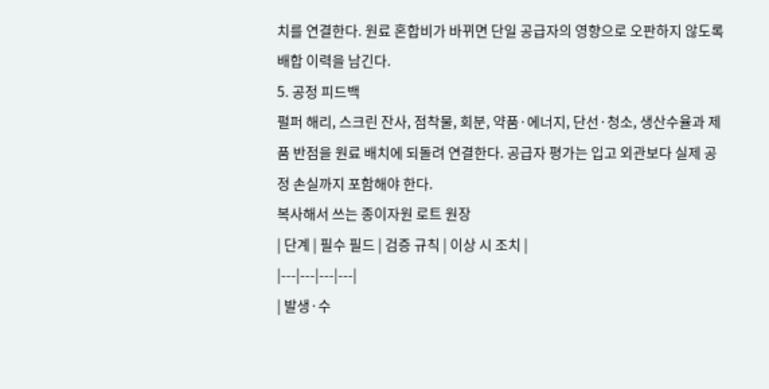치를 연결한다. 원료 혼합비가 바뀌면 단일 공급자의 영향으로 오판하지 않도록 배합 이력을 남긴다.
5. 공정 피드백
펄퍼 해리, 스크린 잔사, 점착물, 회분, 약품·에너지, 단선·청소, 생산수율과 제품 반점을 원료 배치에 되돌려 연결한다. 공급자 평가는 입고 외관보다 실제 공정 손실까지 포함해야 한다.
복사해서 쓰는 종이자원 로트 원장
| 단계 | 필수 필드 | 검증 규칙 | 이상 시 조치 |
|---|---|---|---|
| 발생·수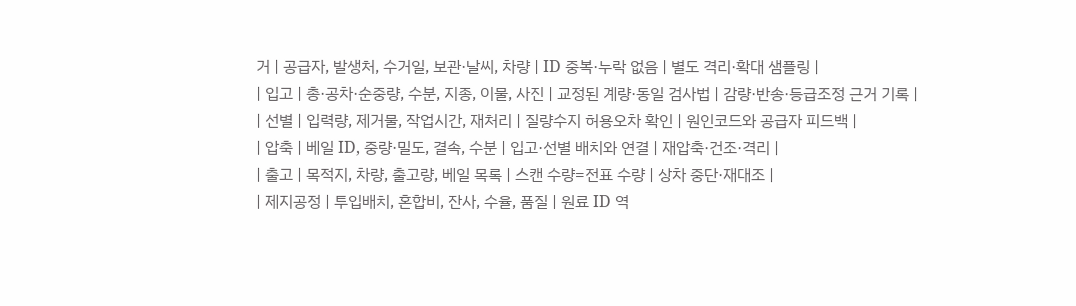거 | 공급자, 발생처, 수거일, 보관·날씨, 차량 | ID 중복·누락 없음 | 별도 격리·확대 샘플링 |
| 입고 | 총·공차·순중량, 수분, 지종, 이물, 사진 | 교정된 계량·동일 검사법 | 감량·반송·등급조정 근거 기록 |
| 선별 | 입력량, 제거물, 작업시간, 재처리 | 질량수지 허용오차 확인 | 원인코드와 공급자 피드백 |
| 압축 | 베일 ID, 중량·밀도, 결속, 수분 | 입고·선별 배치와 연결 | 재압축·건조·격리 |
| 출고 | 목적지, 차량, 출고량, 베일 목록 | 스캔 수량=전표 수량 | 상차 중단·재대조 |
| 제지공정 | 투입배치, 혼합비, 잔사, 수율, 품질 | 원료 ID 역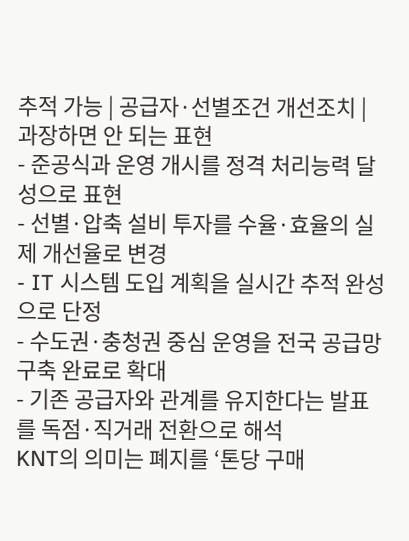추적 가능 | 공급자·선별조건 개선조치 |
과장하면 안 되는 표현
- 준공식과 운영 개시를 정격 처리능력 달성으로 표현
- 선별·압축 설비 투자를 수율·효율의 실제 개선율로 변경
- IT 시스템 도입 계획을 실시간 추적 완성으로 단정
- 수도권·충청권 중심 운영을 전국 공급망 구축 완료로 확대
- 기존 공급자와 관계를 유지한다는 발표를 독점·직거래 전환으로 해석
KNT의 의미는 폐지를 ‘톤당 구매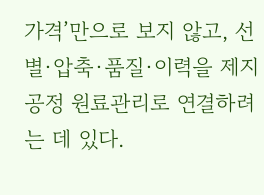가격’만으로 보지 않고, 선별·압축·품질·이력을 제지공정 원료관리로 연결하려는 데 있다.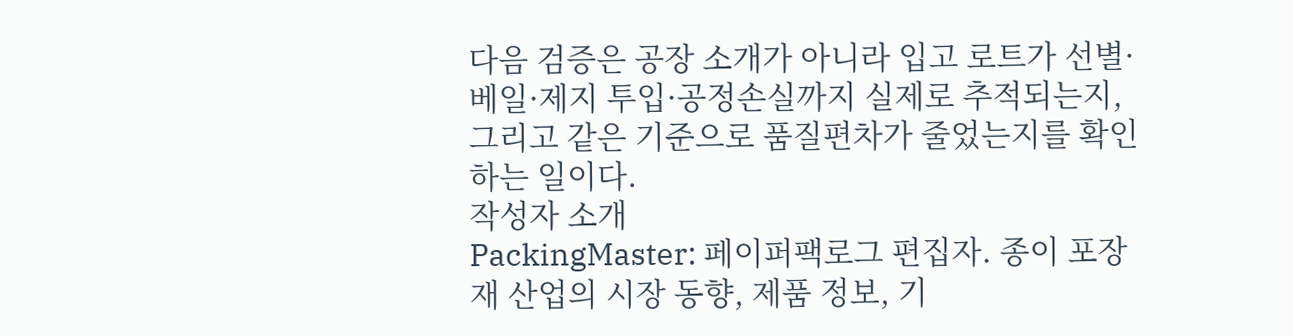다음 검증은 공장 소개가 아니라 입고 로트가 선별·베일·제지 투입·공정손실까지 실제로 추적되는지, 그리고 같은 기준으로 품질편차가 줄었는지를 확인하는 일이다.
작성자 소개
PackingMaster: 페이퍼팩로그 편집자. 종이 포장재 산업의 시장 동향, 제품 정보, 기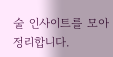술 인사이트를 모아 정리합니다.